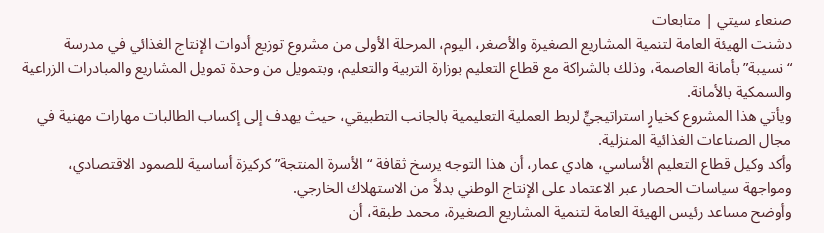صنعاء سيتي | متابعات
دشنت الهيئة العامة لتنمية المشاريع الصغيرة والأصغر، اليوم، المرحلة الأولى من مشروع توزيع أدوات الإنتاج الغذائي في مدرسة “نسيبة” بأمانة العاصمة، وذلك بالشراكة مع قطاع التعليم بوزارة التربية والتعليم، وبتمويل من وحدة تمويل المشاريع والمبادرات الزراعية والسمكية بالأمانة.
ويأتي هذا المشروع كخيارٍ استراتيجيٍّ لربط العملية التعليمية بالجانب التطبيقي، حيث يهدف إلى إكساب الطالبات مهارات مهنية في مجال الصناعات الغذائية المنزلية.
وأكد وكيل قطاع التعليم الأساسي، هادي عمار، أن هذا التوجه يرسخ ثقافة “الأسرة المنتجة” كركيزة أساسية للصمود الاقتصادي، ومواجهة سياسات الحصار عبر الاعتماد على الإنتاج الوطني بدلاً من الاستهلاك الخارجي.
وأوضح مساعد رئيس الهيئة العامة لتنمية المشاريع الصغيرة، محمد طبقة، أن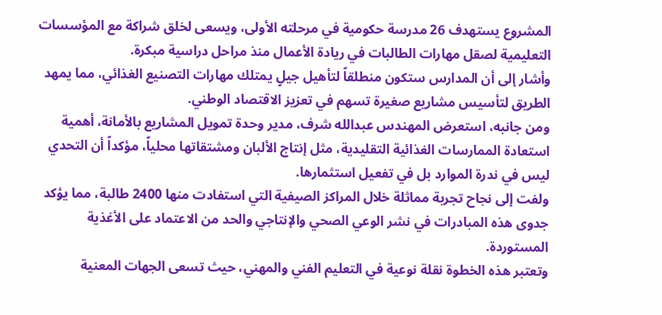المشروع يستهدف 26 مدرسة حكومية في مرحلته الأولى، ويسعى لخلق شراكة مع المؤسسات التعليمية لصقل مهارات الطالبات في ريادة الأعمال منذ مراحل دراسية مبكرة.
وأشار إلى أن المدارس ستكون منطلقاً لتأهيل جيلٍ يمتلك مهارات التصنيع الغذائي، مما يمهد الطريق لتأسيس مشاريع صغيرة تسهم في تعزيز الاقتصاد الوطني.
ومن جانبه، استعرض المهندس عبدالله شرف، مدير وحدة تمويل المشاريع بالأمانة، أهمية استعادة الممارسات الغذائية التقليدية، مثل إنتاج الألبان ومشتقاتها محلياً، مؤكداً أن التحدي ليس في ندرة الموارد بل في تفعيل استثمارها.
ولفت إلى نجاح تجربة مماثلة خلال المراكز الصيفية التي استفادت منها 2400 طالبة، مما يؤكد جدوى هذه المبادرات في نشر الوعي الصحي والإنتاجي والحد من الاعتماد على الأغذية المستوردة.
وتعتبر هذه الخطوة نقلة نوعية في التعليم الفني والمهني، حيث تسعى الجهات المعنية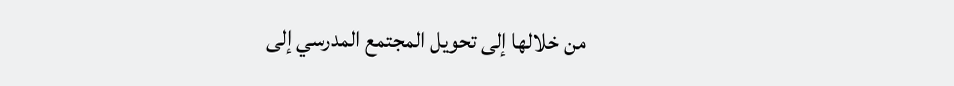من خلالها إلى تحويل المجتمع المدرسي إلى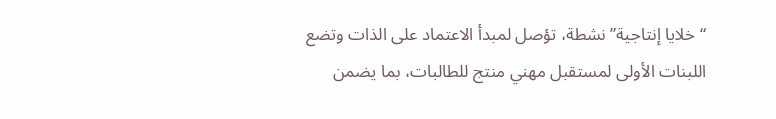“خلايا إنتاجية” نشطة، تؤصل لمبدأ الاعتماد على الذات وتضع اللبنات الأولى لمستقبل مهني منتج للطالبات، بما يضمن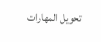تحويل المهارات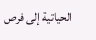الحياتية إلى فرص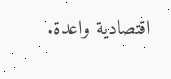اقتصادية واعدة.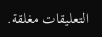التعليقات مغلقة.